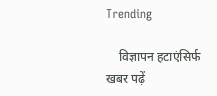Trending

    विज्ञापन हटाएंसिर्फ खबर पढ़ें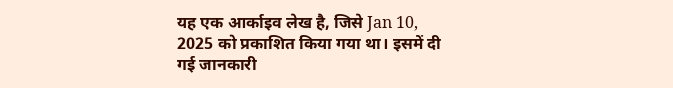यह एक आर्काइव लेख है, जिसे Jan 10, 2025 को प्रकाशित किया गया था। इसमें दी गई जानकारी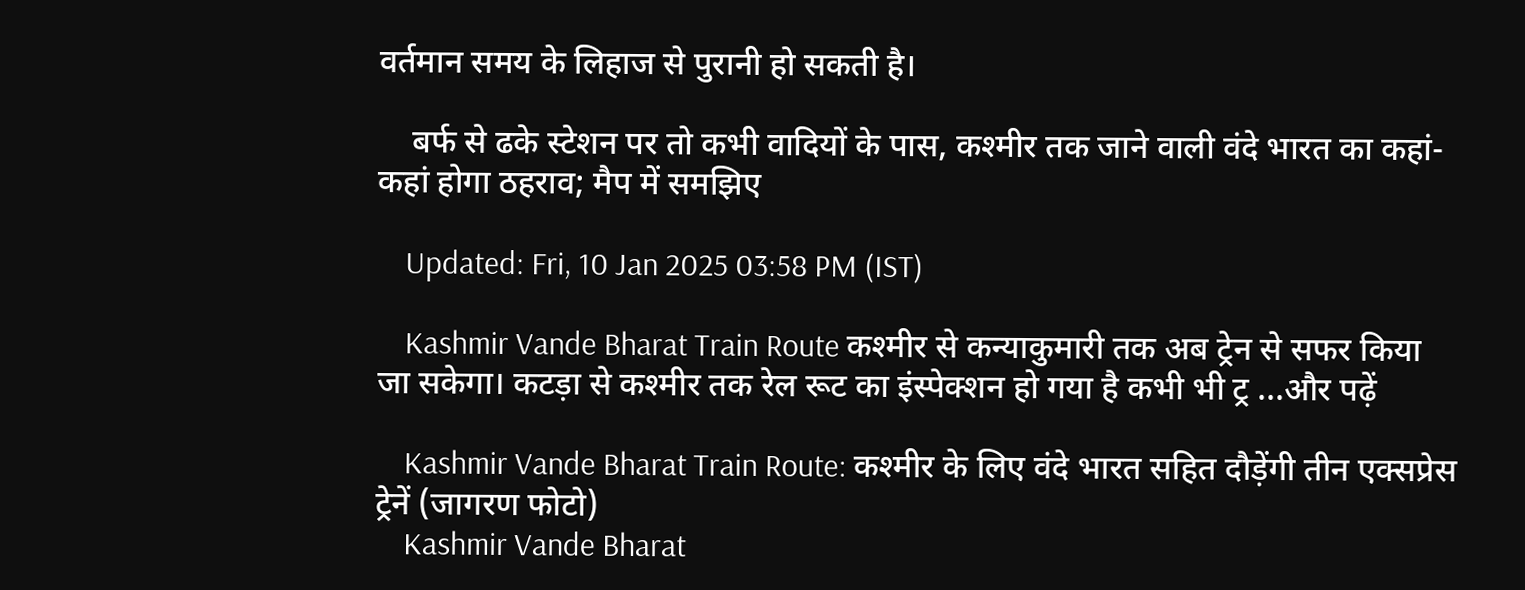वर्तमान समय के लिहाज से पुरानी हो सकती है।

    बर्फ से ढके स्टेशन पर तो कभी वादियों के पास, कश्मीर तक जाने वाली वंदे भारत का कहां-कहां होगा ठहराव; मैप में समझिए

    Updated: Fri, 10 Jan 2025 03:58 PM (IST)

    Kashmir Vande Bharat Train Route कश्मीर से कन्याकुमारी तक अब ट्रेन से सफर किया जा सकेगा। कटड़ा से कश्मीर तक रेल रूट का इंस्पेक्शन हो गया है कभी भी ट्र ...और पढ़ें

    Kashmir Vande Bharat Train Route: कश्मीर के लिए वंदे भारत सहित दौड़ेंगी तीन एक्सप्रेस ट्रेनें (जागरण फोटो)
    Kashmir Vande Bharat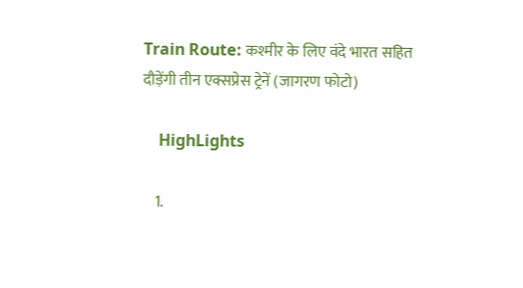Train Route: कश्मीर के लिए वंदे भारत सहित दौड़ेंगी तीन एक्सप्रेस ट्रेनें (जागरण फोटो)

    HighLights

    1.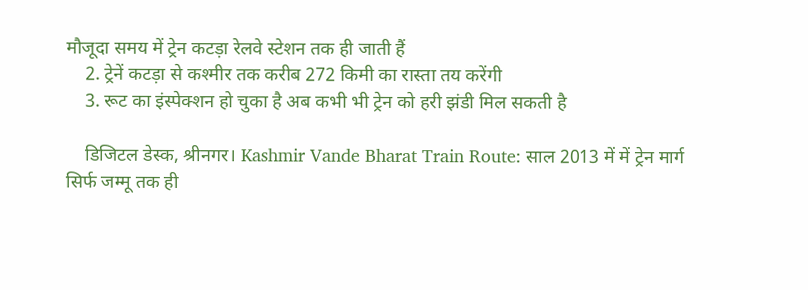मौजूदा समय में ट्रेन कटड़ा रेलवे स्टेशन तक ही जाती हैं
    2. ट्रेनें कटड़ा से कश्मीर तक करीब 272 किमी का रास्ता तय करेंगी
    3. रूट का इंस्पेक्शन हो चुका है अब कभी भी ट्रेन को हरी झंडी मिल सकती है

    डिजिटल डेस्क, श्रीनगर। Kashmir Vande Bharat Train Route: साल 2013 में में ट्रेन मार्ग सिर्फ जम्मू तक ही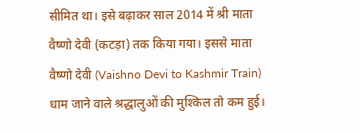सीमित था। इसे बढ़ाकर साल 2014 में श्री माता वैष्णो देवी (कटड़ा) तक किया गया। इससे माता वैष्णो देवी (Vaishno Devi to Kashmir Train) धाम जाने वाले श्रद्धालुओं की मुश्किल तो कम हुई।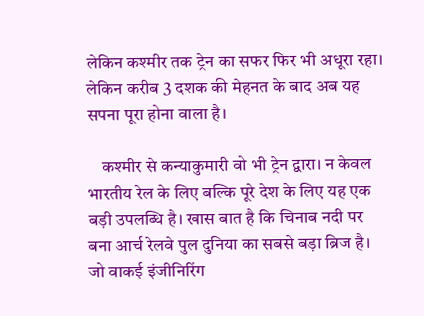लेकिन कश्मीर तक ट्रेन का सफर फिर भी अधूरा रहा। लेकिन करीब 3 दशक की मेहनत के बाद अब यह सपना पूरा होना वाला है।

    कश्मीर से कन्याकुमारी वो भी ट्रेन द्वारा। न केवल भारतीय रेल के लिए बल्कि पूरे देश के लिए यह एक बड़ी उपलब्धि है। खास बात है कि चिनाब नदी पर बना आर्च रेलवे पुल दुनिया का सबसे बड़ा ब्रिज है। जो वाकई इंजीनिरिंग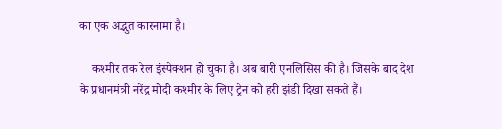का एक अद्भुत कारनामा है।

    कश्मीर तक रेल इंस्पेक्शन हो चुका है। अब बारी एनलिसिस की है। जिसके बाद देश के प्रधानमंत्री नरेंद्र मोदी कश्मीर के लिए ट्रेन को हरी झंडी दिखा सकते हैं।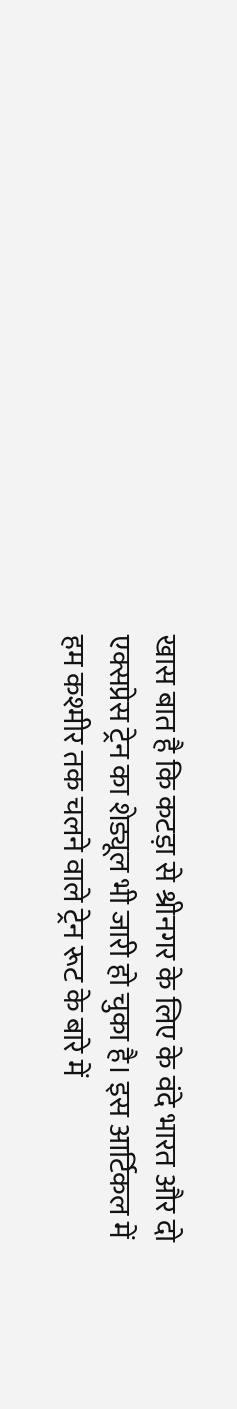खास बात है कि कटड़ा से श्रीनगर के लिए के वंदे भारत और दो एक्सप्रेस ट्रेन का शेड्यूल भी जारी हो चुका है। इस आर्टिकल में हम कश्मीर तक चलने वाले ट्रेन रूट के बारे में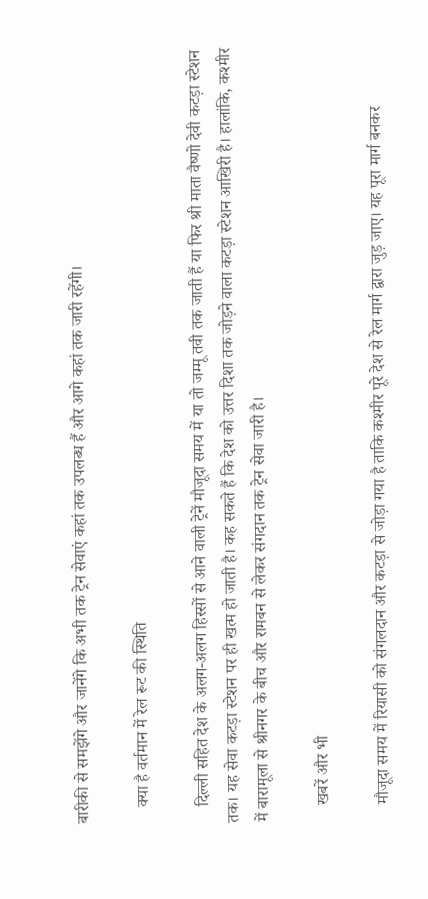बारीकी से समझेंगे और जानेंगे कि अभी तक ट्रेन सेवाएं कहां तक उपलब्ध हैं और आगे कहां तक जारी रहेंगी।

    क्या है वर्तमान में रेल रूट की स्थिति

    दिल्ली सहित देश के अलग-अलग हिस्सों से आने वाली ट्रेनें मौजूदा समय में या तो जम्मू तवी तक जाती हैं या फिर श्री माता वैष्णो देवी कटड़ा स्टेशन तक। यह सेवा कटड़ा स्टेशन पर ही खत्म हो जाती है। कह सकते हैं कि देश को उत्तर दिशा तक जोड़ने वाला कटड़ा स्टेशन आखिरी है। हालांकि, कश्मीर में बारामूला से श्रीनगर के बीच और रामबन से लेकर संगदान तक ट्रेन सेवा जारी है।

    खबरें और भी

    मौजूदा समय में रियासी को संगलदान और कटड़ा से जोड़ा गया है ताकि कश्मीर पूरे देश से रेल मार्ग द्वारा जुड़ जाए। यह पूरा मार्ग बनकर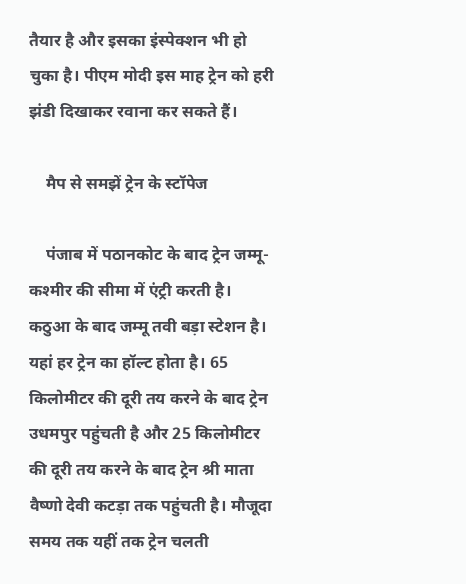तैयार है और इसका इंस्पेक्शन भी हो चुका है। पीएम मोदी इस माह ट्रेन को हरी झंडी दिखाकर रवाना कर सकते हैं।

    मैप से समझें ट्रेन के स्टॉपेज

    पंजाब में पठानकोट के बाद ट्रेन जम्मू-कश्मीर की सीमा में एंट्री करती है। कठुआ के बाद जम्मू तवी बड़ा स्टेशन है। यहां हर ट्रेन का हॉल्ट होता है। 65 किलोमीटर की दूरी तय करने के बाद ट्रेन उधमपुर पहुंचती है और 25 किलोमीटर की दूरी तय करने के बाद ट्रेन श्री माता वैष्णो देवी कटड़ा तक पहुंचती है। मौजूदा समय तक यहीं तक ट्रेन चलती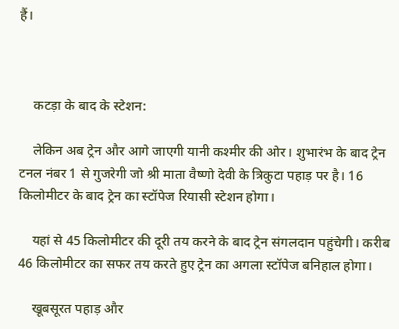हैं।



    कटड़ा के बाद के स्टेशन:

    लेकिन अब ट्रेन और आगे जाएगी यानी कश्मीर की ओर। शुभारंभ के बाद ट्रेन टनल नंबर 1 से गुजरेगी जो श्री माता वैष्णो देवी के त्रिकुटा पहाड़ पर है। 16 किलोमीटर के बाद ट्रेन का स्टॉपेज रियासी स्टेशन होगा।

    यहां से 45 किलोमीटर की दूरी तय करने के बाद ट्रेन संगलदान पहुंचेगी। करीब 46 किलोमीटर का सफर तय करते हुए ट्रेन का अगला स्टॉपेज बनिहाल होगा।

    खूबसूरत पहाड़ और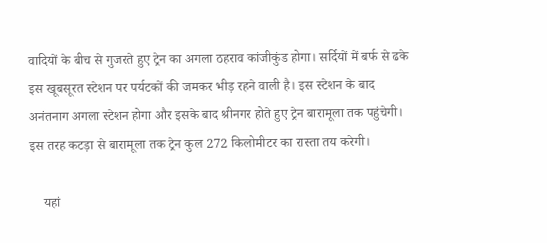वादियों के बीच से गुजरते हुए ट्रेन का अगला ठहराव कांजीकुंड होगा। सर्दियों में बर्फ से ढके इस खूबसूरत स्टेशन पर पर्यटकों की जमकर भीड़ रहने वाली है। इस स्टेशन के बाद अनंतनाग अगला स्टेशन होगा और इसके बाद श्रीनगर होते हुए ट्रेन बारामूला तक पहुंचेगी। इस तरह कटड़ा से बारामूला तक ट्रेन कुल 272 किलोमीटर का रास्ता तय करेगी।

    यहां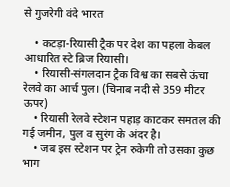से गुजरेगी वंदे भारत

    • कटड़ा-रियासी ट्रैक पर देश का पहला केबल आधारित स्टे ब्रिज रियासी।
    • रियासी-संगलदान ट्रैक विश्व का सबसे ऊंचा रेलवे का आर्च पुल। (चिनाब नदी से 359 मीटर ऊपर)
    • रियासी रेलवे स्टेशन पहाड़ काटकर समतल की गई जमीन, पुल व सुरंग के अंदर है।
    • जब इस स्टेशन पर ट्रेन रुकेगी तो उसका कुछ भाग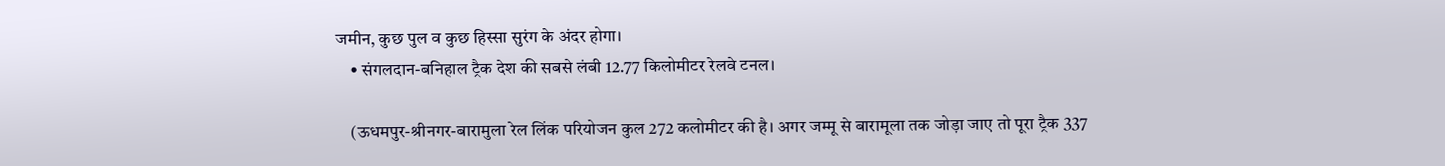जमीन, कुछ पुल व कुछ हिस्सा सुरंग के अंदर होगा।
    • संगलदान-बनिहाल ट्रैक देश की सबसे लंबी 12.77 किलोमीटर रेलवे टनल।

    (ऊधमपुर-श्रीनगर-बारामुला रेल लिंक परियोजन कुल 272 कलोमीटर की है। अगर जम्मू से बारामूला तक जोड़ा जाए तो पूरा ट्रैक 337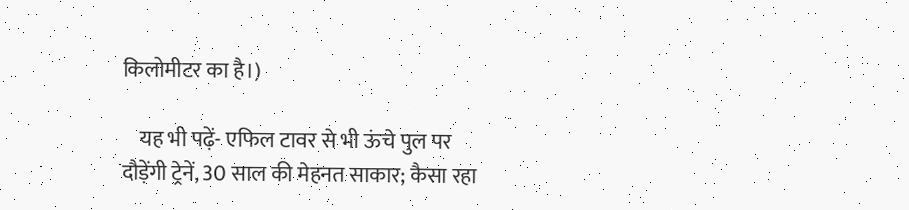किलोमीटर का है।)

    यह भी पढ़ें- एफिल टावर से भी ऊंचे पुल पर दौड़ेंगी ट्रेनें, 30 साल की मेहनत साकार; कैसा रहा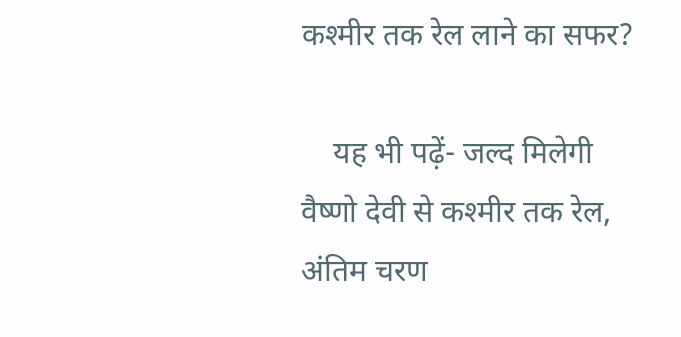कश्मीर तक रेल लाने का सफर?

    यह भी पढ़ें- जल्द मिलेगी वैष्णो देवी से कश्मीर तक रेल, अंतिम चरण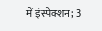में इंस्पेक्शन; 3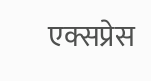एक्सप्रेस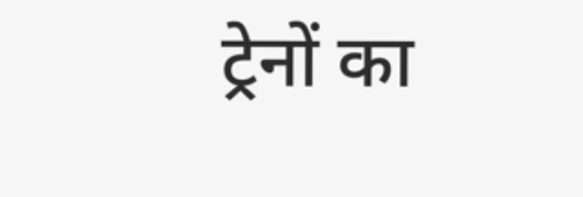ट्रेनों का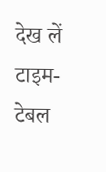देख लें टाइम-टेबल